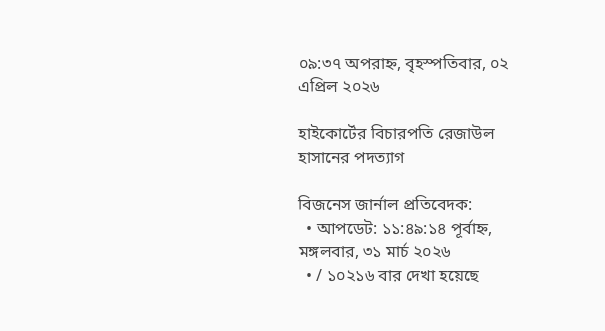০৯:৩৭ অপরাহ্ন, বৃহস্পতিবার, ০২ এপ্রিল ২০২৬

হাইকোর্টের বিচারপতি রেজাউল হাসানের পদত্যাগ

বিজনেস জার্নাল প্রতিবেদক:
  • আপডেট: ১১:৪৯:১৪ পূর্বাহ্ন, মঙ্গলবার, ৩১ মার্চ ২০২৬
  • / ১০২১৬ বার দেখা হয়েছে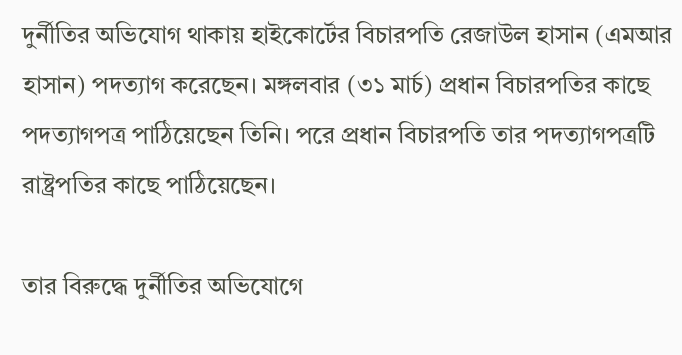দুর্নীতির অভিযোগ থাকায় হাইকোর্টের বিচারপতি রেজাউল হাসান (এমআর হাসান) পদত্যাগ করেছেন। মঙ্গলবার (৩১ মার্চ) প্রধান বিচারপতির কাছে পদত্যাগপত্র পাঠিয়েছেন তিনি। পরে প্রধান বিচারপতি তার পদত্যাগপত্রটি রাষ্ট্রপতির কাছে পাঠিয়েছেন।

তার বিরুদ্ধে দুর্নীতির অভিযোগে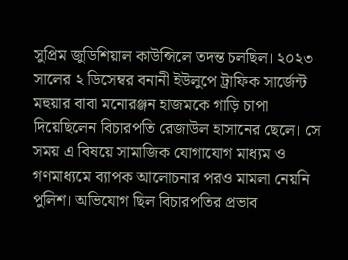সুপ্রিম জুডিশিয়াল কাউন্সিলে তদন্ত চলছিল। ২০২৩ সালের ২ ডিসেম্বর বনানী ইউলুপে ট্রাফিক সার্জেন্ট মহুয়ার বাবা মনোরঞ্জন হাজমকে গাড়ি চাপা দিয়েছিলেন বিচারপতি রেজাউল হাসানের ছেলে। সে সময় এ বিষয়ে সামাজিক যোগাযোগ মাধ্যম ও গণমাধ্যমে ব্যাপক আলোচনার পরও মামলা নেয়নি পুলিশ। অভিযোগ ছিল বিচারপতির প্রভাব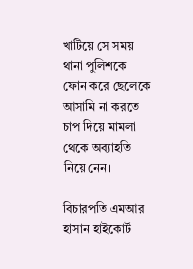খাটিয়ে সে সময় থানা পুলিশকে ফোন করে ছেলেকে আসামি না করতে চাপ দিয়ে মামলা থেকে অব্যাহতি নিয়ে নেন।

বিচারপতি এমআর হাসান হাইকোর্ট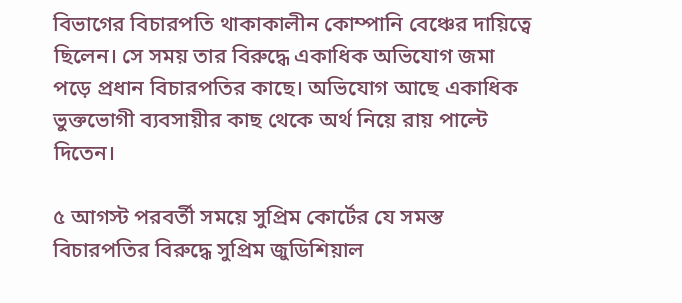বিভাগের বিচারপতি থাকাকালীন কোম্পানি বেঞ্চের দায়িত্বে ছিলেন। সে সময় তার বিরুদ্ধে একাধিক অভিযোগ জমা পড়ে প্রধান বিচারপতির কাছে। অভিযোগ আছে একাধিক ভুক্তভোগী ব্যবসায়ীর কাছ থেকে অর্থ নিয়ে রায় পাল্টে দিতেন।

৫ আগস্ট পরবর্তী সময়ে সুপ্রিম কোর্টের যে সমস্ত বিচারপতির বিরুদ্ধে সুপ্রিম জুডিশিয়াল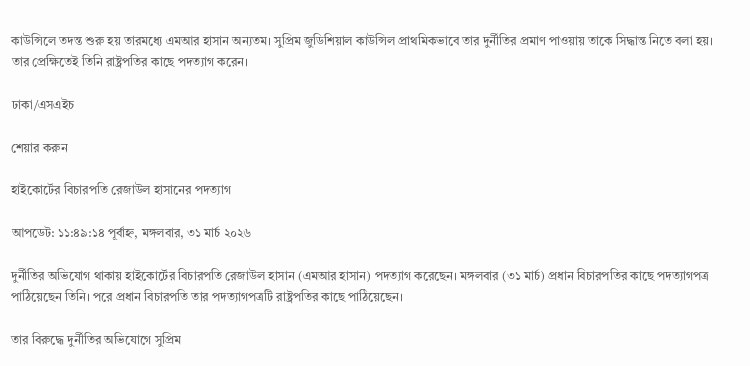কাউন্সিলে তদন্ত শুরু হয় তারমধ্যে এমআর হাসান অন্যতম। সুপ্রিম জুডিশিয়াল কাউন্সিল প্রাথমিকভাবে তার দুর্নীতির প্রমাণ পাওয়ায় তাকে সিদ্ধান্ত নিতে বলা হয়। তার প্রেক্ষিতেই তিনি রাষ্ট্রপতির কাছে পদত্যাগ করেন।

ঢাকা/এসএইচ

শেয়ার করুন

হাইকোর্টের বিচারপতি রেজাউল হাসানের পদত্যাগ

আপডেট: ১১:৪৯:১৪ পূর্বাহ্ন, মঙ্গলবার, ৩১ মার্চ ২০২৬

দুর্নীতির অভিযোগ থাকায় হাইকোর্টের বিচারপতি রেজাউল হাসান (এমআর হাসান) পদত্যাগ করেছেন। মঙ্গলবার (৩১ মার্চ) প্রধান বিচারপতির কাছে পদত্যাগপত্র পাঠিয়েছেন তিনি। পরে প্রধান বিচারপতি তার পদত্যাগপত্রটি রাষ্ট্রপতির কাছে পাঠিয়েছেন।

তার বিরুদ্ধে দুর্নীতির অভিযোগে সুপ্রিম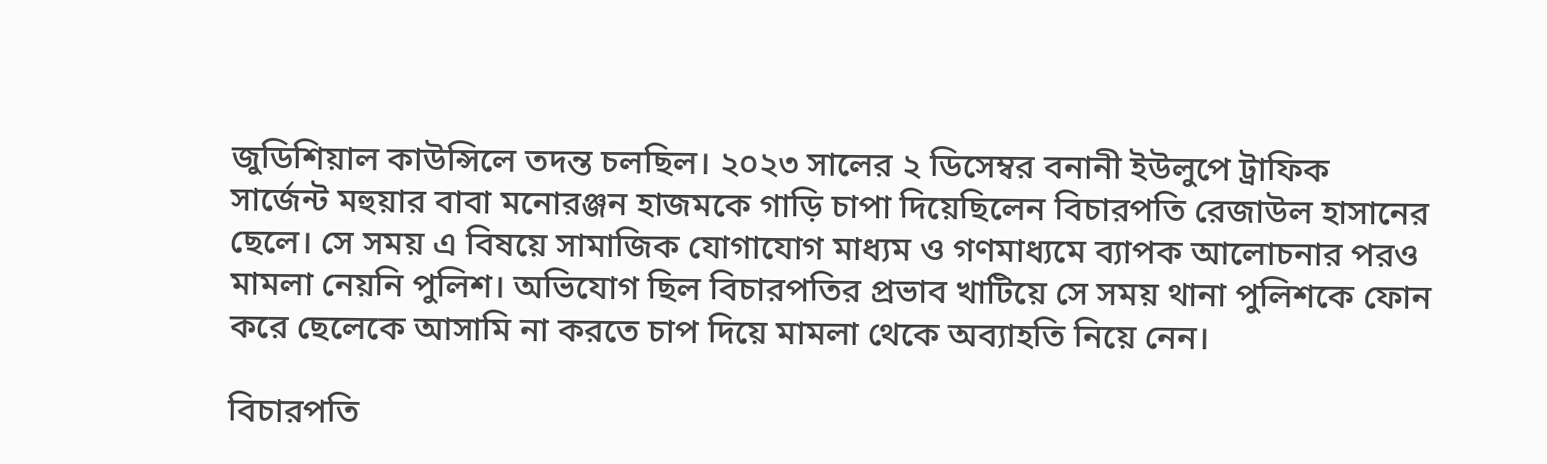জুডিশিয়াল কাউন্সিলে তদন্ত চলছিল। ২০২৩ সালের ২ ডিসেম্বর বনানী ইউলুপে ট্রাফিক সার্জেন্ট মহুয়ার বাবা মনোরঞ্জন হাজমকে গাড়ি চাপা দিয়েছিলেন বিচারপতি রেজাউল হাসানের ছেলে। সে সময় এ বিষয়ে সামাজিক যোগাযোগ মাধ্যম ও গণমাধ্যমে ব্যাপক আলোচনার পরও মামলা নেয়নি পুলিশ। অভিযোগ ছিল বিচারপতির প্রভাব খাটিয়ে সে সময় থানা পুলিশকে ফোন করে ছেলেকে আসামি না করতে চাপ দিয়ে মামলা থেকে অব্যাহতি নিয়ে নেন।

বিচারপতি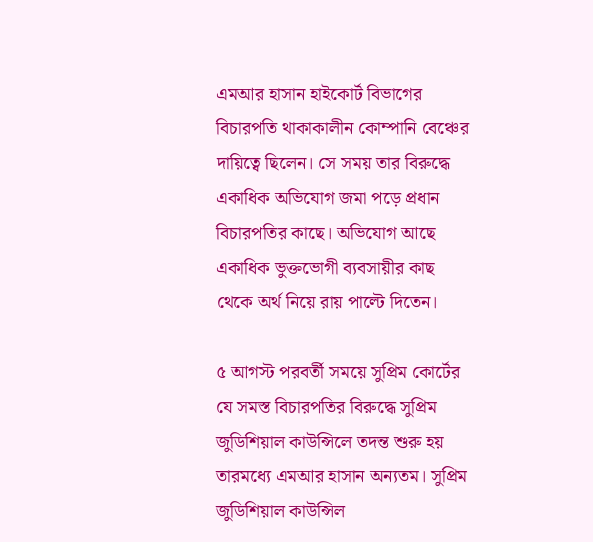এমআর হাসান হাইকোর্ট বিভাগের বিচারপতি থাকাকালীন কোম্পানি বেঞ্চের দায়িত্বে ছিলেন। সে সময় তার বিরুদ্ধে একাধিক অভিযোগ জমা পড়ে প্রধান বিচারপতির কাছে। অভিযোগ আছে একাধিক ভুক্তভোগী ব্যবসায়ীর কাছ থেকে অর্থ নিয়ে রায় পাল্টে দিতেন।

৫ আগস্ট পরবর্তী সময়ে সুপ্রিম কোর্টের যে সমস্ত বিচারপতির বিরুদ্ধে সুপ্রিম জুডিশিয়াল কাউন্সিলে তদন্ত শুরু হয় তারমধ্যে এমআর হাসান অন্যতম। সুপ্রিম জুডিশিয়াল কাউন্সিল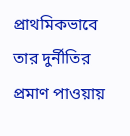প্রাথমিকভাবে তার দুর্নীতির প্রমাণ পাওয়ায়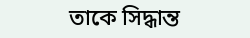তাকে সিদ্ধান্ত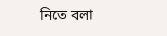নিতে বলা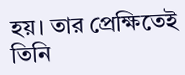হয়। তার প্রেক্ষিতেই তিনি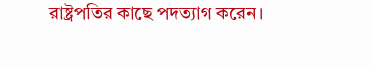রাষ্ট্রপতির কাছে পদত্যাগ করেন।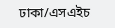ঢাকা/এসএইচ